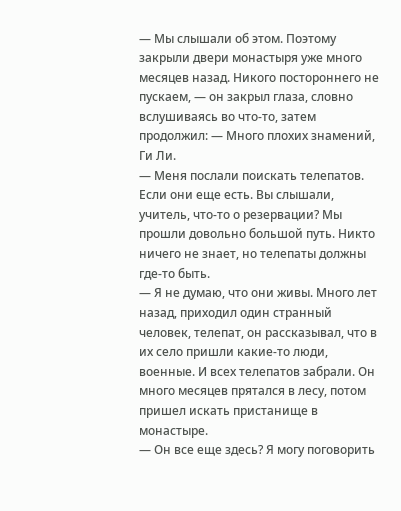— Мы слышали об этом. Поэтому закрыли двери монастыря уже много месяцев назад. Никого постороннего не пускаем, — он закрыл глаза, словно вслушиваясь во что-то, затем продолжил: — Много плохих знамений, Ги Ли.
— Меня послали поискать телепатов. Если они еще есть. Вы слышали, учитель, что-то о резервации? Мы прошли довольно большой путь. Никто ничего не знает, но телепаты должны где-то быть.
— Я не думаю, что они живы. Много лет назад, приходил один странный человек, телепат, он рассказывал, что в их село пришли какие-то люди, военные. И всех телепатов забрали. Он много месяцев прятался в лесу, потом пришел искать пристанище в монастыре.
— Он все еще здесь? Я могу поговорить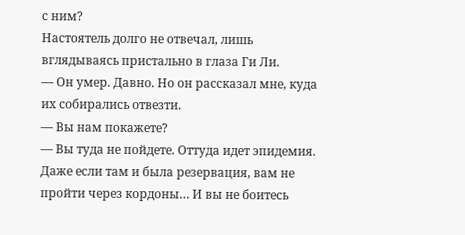с ним?
Настоятель долго не отвечал, лишь вглядываясь пристально в глаза Ги Ли.
— Он умер. Давно. Но он рассказал мне, куда их собирались отвезти.
— Вы нам покажете?
— Вы туда не пойдете. Оттуда идет эпидемия. Даже если там и была резервация, вам не пройти через кордоны… И вы не боитесь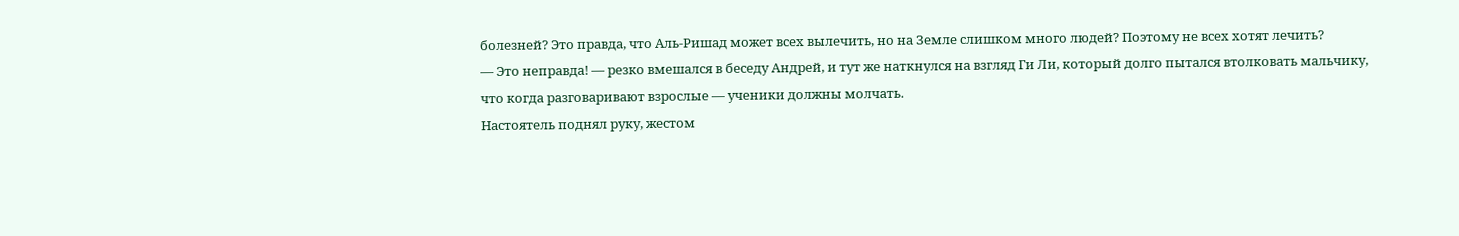болезней? Это правда, что Аль-Ришад может всех вылечить, но на Земле слишком много людей? Поэтому не всех хотят лечить?
— Это неправда! — резко вмешался в беседу Андрей, и тут же наткнулся на взгляд Ги Ли, который долго пытался втолковать мальчику, что когда разговаривают взрослые — ученики должны молчать.
Настоятель поднял руку, жестом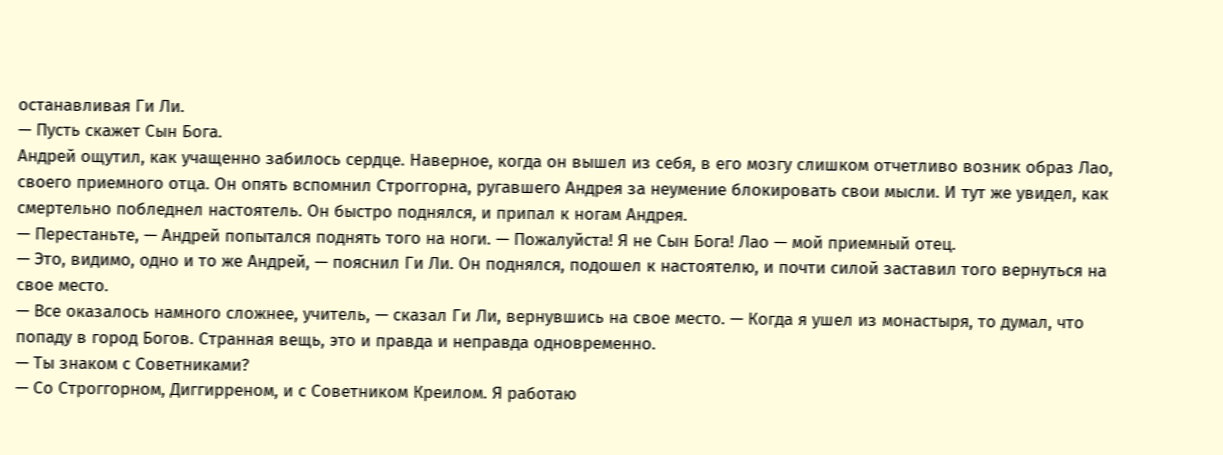останавливая Ги Ли.
— Пусть скажет Сын Бога.
Андрей ощутил, как учащенно забилось сердце. Наверное, когда он вышел из себя, в его мозгу слишком отчетливо возник образ Лао, своего приемного отца. Он опять вспомнил Строггорна, ругавшего Андрея за неумение блокировать свои мысли. И тут же увидел, как смертельно побледнел настоятель. Он быстро поднялся, и припал к ногам Андрея.
— Перестаньте, — Андрей попытался поднять того на ноги. — Пожалуйста! Я не Сын Бога! Лао — мой приемный отец.
— Это, видимо, одно и то же Андрей, — пояснил Ги Ли. Он поднялся, подошел к настоятелю, и почти силой заставил того вернуться на свое место.
— Все оказалось намного сложнее, учитель, — сказал Ги Ли, вернувшись на свое место. — Когда я ушел из монастыря, то думал, что попаду в город Богов. Странная вещь, это и правда и неправда одновременно.
— Ты знаком с Советниками?
— Со Строггорном, Диггирреном, и с Советником Креилом. Я работаю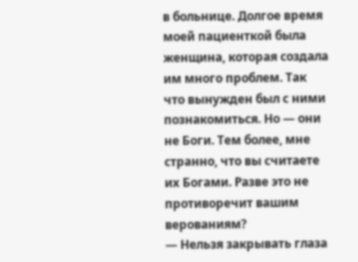в больнице. Долгое время моей пациенткой была женщина, которая создала им много проблем. Так что вынужден был с ними познакомиться. Но — они не Боги. Тем более, мне странно, что вы считаете их Богами. Разве это не противоречит вашим верованиям?
— Нельзя закрывать глаза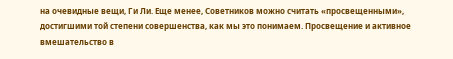на очевидные вещи, Ги Ли. Еще менее, Советников можно считать «просвещенными», достигшими той степени совершенства, как мы это понимаем. Просвещение и активное вмешательство в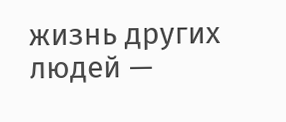жизнь других людей —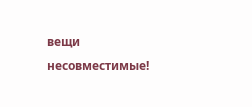вещи несовместимые!